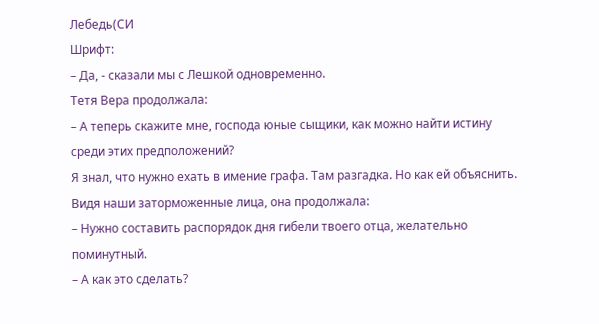Лебедь(СИ
Шрифт:
– Да, - сказали мы с Лешкой одновременно.
Тетя Вера продолжала:
– А теперь скажите мне, господа юные сыщики, как можно найти истину среди этих предположений?
Я знал, что нужно ехать в имение графа. Там разгадка. Но как ей объяснить. Видя наши заторможенные лица, она продолжала:
– Нужно составить распорядок дня гибели твоего отца, желательно поминутный.
– А как это сделать?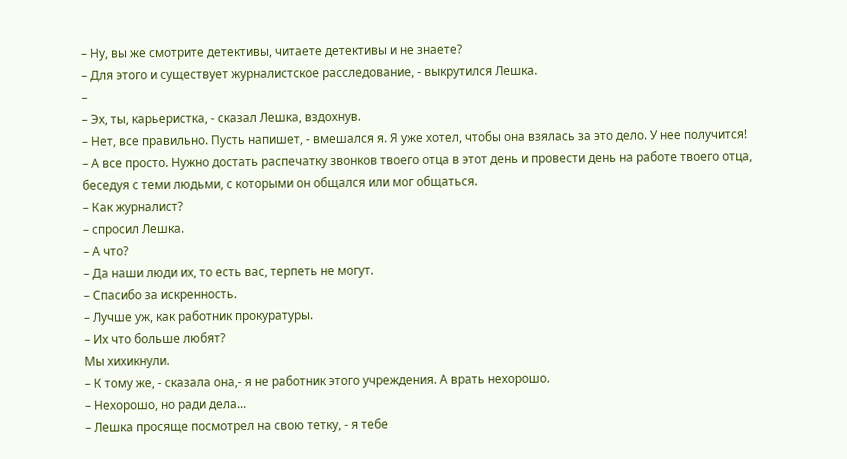– Ну, вы же смотрите детективы, читаете детективы и не знаете?
– Для этого и существует журналистское расследование, - выкрутился Лешка.
–
– Эх, ты, карьеристка, - сказал Лешка, вздохнув.
– Нет, все правильно. Пусть напишет, - вмешался я. Я уже хотел, чтобы она взялась за это дело. У нее получится!
– А все просто. Нужно достать распечатку звонков твоего отца в этот день и провести день на работе твоего отца, беседуя с теми людьми, с которыми он общался или мог общаться.
– Как журналист?
– спросил Лешка.
– А что?
– Да наши люди их, то есть вас, терпеть не могут.
– Спасибо за искренность.
– Лучше уж, как работник прокуратуры.
– Их что больше любят?
Мы хихикнули.
– К тому же, - сказала она,- я не работник этого учреждения. А врать нехорошо.
– Нехорошо, но ради дела...
– Лешка просяще посмотрел на свою тетку, - я тебе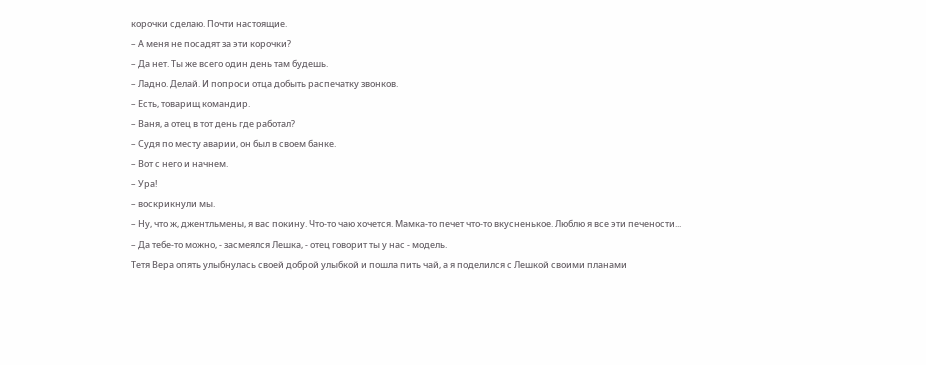корочки сделаю. Почти настоящие.
– А меня не посадят за эти корочки?
– Да нет. Ты же всего один день там будешь.
– Ладно. Делай. И попроси отца добыть распечатку звонков.
– Есть, товарищ командир.
– Ваня, а отец в тот день где работал?
– Судя по месту аварии, он был в своем банке.
– Вот с него и начнем.
– Ура!
– воскрикнули мы.
– Ну, что ж, джентльмены, я вас покину. Что-то чаю хочется. Мамка-то печет что-то вкусненькое. Люблю я все эти печености...
– Да тебе-то можно, - засмеялся Лешка, - отец говорит ты у нас - модель.
Тетя Вера опять улыбнулась своей доброй улыбкой и пошла пить чай, а я поделился с Лешкой своими планами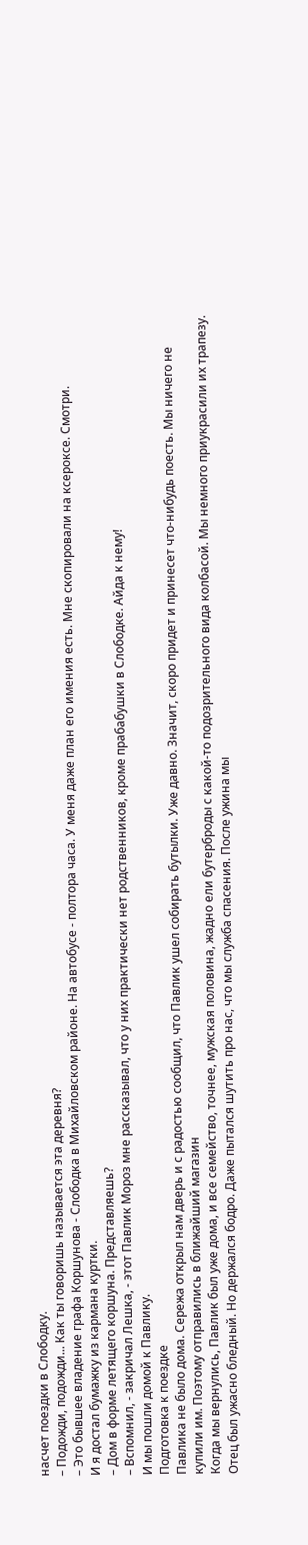насчет поездки в Слободку.
– Подожди, подожди... Как ты говоришь называется эта деревня?
– Это бывшее владение графа Коршунова - Слободка в Михайловском районе. На автобусе - полтора часа. У меня даже план его имения есть. Мне скопировали на ксероксе. Смотри.
И я достал бумажку из кармана куртки.
– Дом в форме летящего коршуна. Представляешь?
– Вспомнил, - закричал Лешка, - этот Павлик Мороз мне рассказывал, что у них практически нет родственников, кроме прабабушки в Слободке. Айда к нему!
И мы пошли домой к Павлику.
Подготовка к поездке
Павлика не было дома. Сережа открыл нам дверь и с радостью сообщил, что Павлик ушел собирать бутылки. Уже давно. Значит, скоро придет и принесет что-нибудь поесть. Мы ничего не купили им. Поэтому отправились в ближайший магазин
Когда мы вернулись, Павлик был уже дома, и все семейство, точнее, мужская половина, жадно ели бутерброды с какой-то подозрительного вида колбасой. Мы немного приукрасили их трапезу. Отец был ужасно бледный. Но держался бодро. Даже пытался шутить про нас, что мы служба спасения. После ужина мы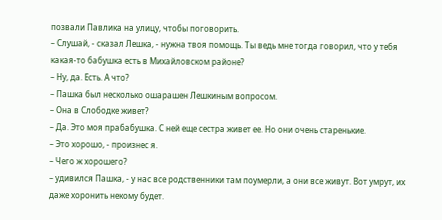позвали Павлика на улицу, чтобы поговорить.
– Слушай, - сказал Лешка, - нужна твоя помощь. Ты ведь мне тогда говорил, что у тебя какая-то бабушка есть в Михайловском районе?
– Ну, да. Есть. А что?
– Пашка был несколько ошарашен Лешкиным вопросом.
– Она в Слободке живет?
– Да. Это моя прабабушка. С ней еще сестра живет ее. Но они очень старенькие.
– Это хорошо, - произнес я.
– Чего ж хорошего?
– удивился Пашка, - у нас все родственники там поумерли, а они все живут. Вот умрут, их даже хоронить некому будет.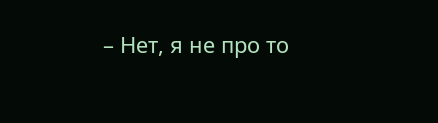– Нет, я не про то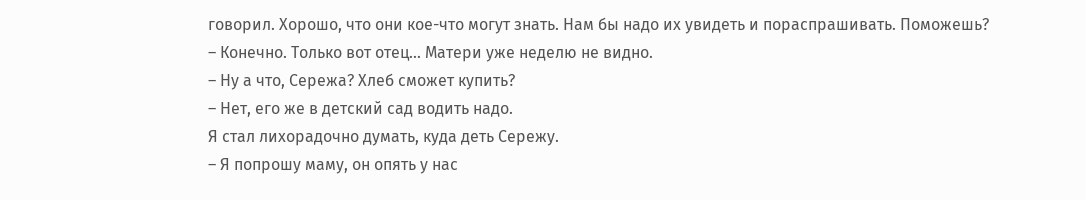говорил. Хорошо, что они кое-что могут знать. Нам бы надо их увидеть и пораспрашивать. Поможешь?
– Конечно. Только вот отец... Матери уже неделю не видно.
– Ну а что, Сережа? Хлеб сможет купить?
– Нет, его же в детский сад водить надо.
Я стал лихорадочно думать, куда деть Сережу.
– Я попрошу маму, он опять у нас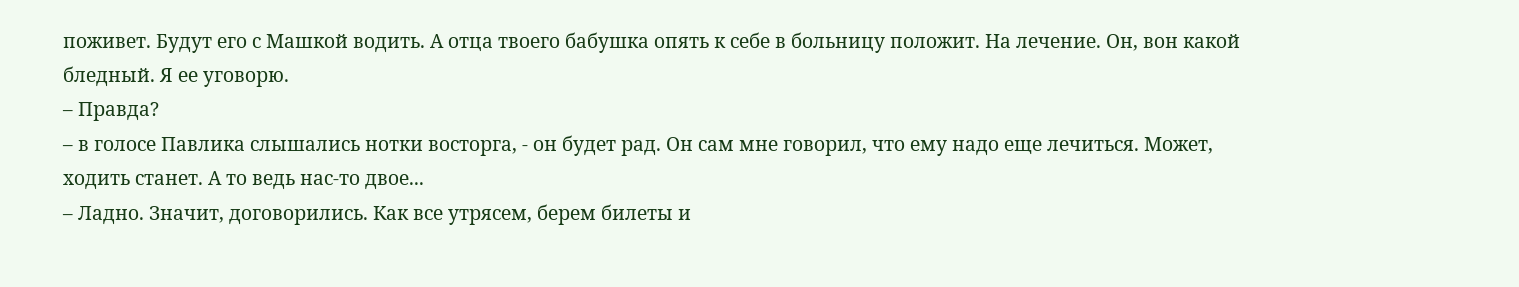поживет. Будут его с Машкой водить. А отца твоего бабушка опять к себе в больницу положит. На лечение. Он, вон какой бледный. Я ее уговорю.
– Правда?
– в голосе Павлика слышались нотки восторга, - он будет рад. Он сам мне говорил, что ему надо еще лечиться. Может, ходить станет. А то ведь нас-то двое...
– Ладно. Значит, договорились. Как все утрясем, берем билеты и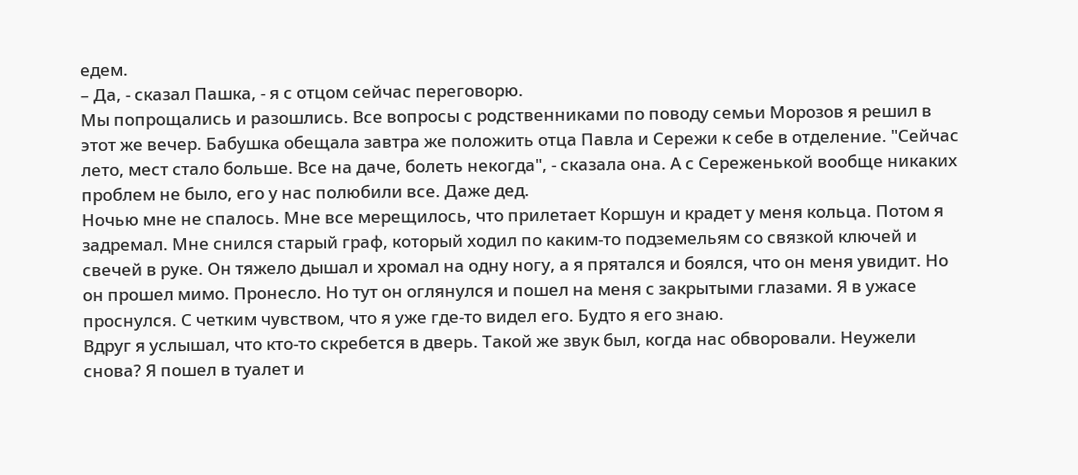едем.
– Да, - сказал Пашка, - я с отцом сейчас переговорю.
Мы попрощались и разошлись. Все вопросы с родственниками по поводу семьи Морозов я решил в этот же вечер. Бабушка обещала завтра же положить отца Павла и Сережи к себе в отделение. "Сейчас лето, мест стало больше. Все на даче, болеть некогда", - сказала она. А с Сереженькой вообще никаких проблем не было, его у нас полюбили все. Даже дед.
Ночью мне не спалось. Мне все мерещилось, что прилетает Коршун и крадет у меня кольца. Потом я задремал. Мне снился старый граф, который ходил по каким-то подземельям со связкой ключей и свечей в руке. Он тяжело дышал и хромал на одну ногу, а я прятался и боялся, что он меня увидит. Но он прошел мимо. Пронесло. Но тут он оглянулся и пошел на меня с закрытыми глазами. Я в ужасе проснулся. С четким чувством, что я уже где-то видел его. Будто я его знаю.
Вдруг я услышал, что кто-то скребется в дверь. Такой же звук был, когда нас обворовали. Неужели снова? Я пошел в туалет и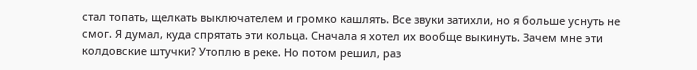стал топать, щелкать выключателем и громко кашлять. Все звуки затихли, но я больше уснуть не смог. Я думал, куда спрятать эти кольца. Сначала я хотел их вообще выкинуть. Зачем мне эти колдовские штучки? Утоплю в реке. Но потом решил, раз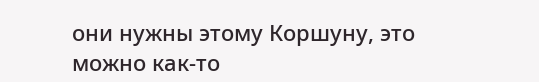они нужны этому Коршуну, это можно как-то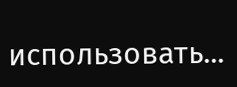использовать...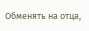Обменять на отца,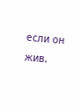если он жив.